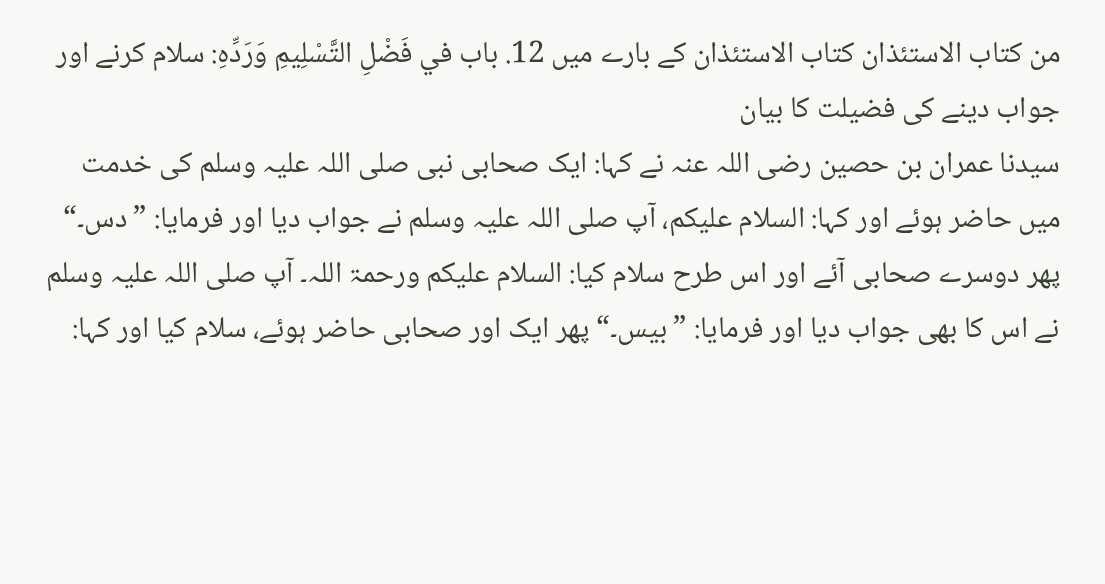من كتاب الاستئذان کتاب الاستئذان کے بارے میں 12. باب في فَضْلِ التَّسْلِيمِ وَرَدِّهِ: سلام کرنے اور جواب دینے کی فضیلت کا بیان
سیدنا عمران بن حصین رضی اللہ عنہ نے کہا: ایک صحابی نبی صلی اللہ علیہ وسلم کی خدمت میں حاضر ہوئے اور کہا: السلام علیکم، آپ صلی اللہ علیہ وسلم نے جواب دیا اور فرمایا: ”دس۔“ پھر دوسرے صحابی آئے اور اس طرح سلام کیا: السلام علیکم ورحمۃ اللہ۔ آپ صلی اللہ علیہ وسلم نے اس کا بھی جواب دیا اور فرمایا: ”بیس۔“ پھر ایک اور صحابی حاضر ہوئے، سلام کیا اور کہا: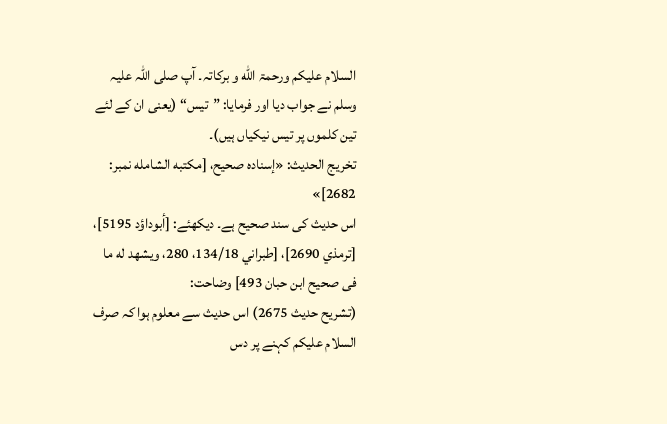السلام علیکم ورحمۃ الله و برکاتہ۔ آپ صلی اللہ علیہ وسلم نے جواب دیا اور فرمایا: ”تیس“ (یعنی ان کے لئے تین کلموں پر تیس نیکیاں ہیں)۔
تخریج الحدیث: «إسناده صحيح، [مكتبه الشامله نمبر: 2682]»
اس حدیث کی سند صحیح ہے۔ دیکھئے: [أبوداؤد 5195]، [ترمذي 2690]، [طبراني 134/18، 280، ويشهد له ما فى صحيح ابن حبان 493] وضاحت:
(تشریح حدیث 2675) اس حدیث سے معلوم ہوا کہ صرف السلام علیکم کہنے پر دس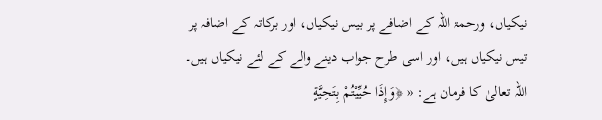نیکیاں، ورحمۃ اللہ کے اضافے پر بیس نیکیاں، اور برکاتہ کے اضافہ پر تیس نیکیاں ہیں، اور اسی طرح جواب دینے والے کے لئے نیکیاں ہیں۔ اللہ تعالیٰ کا فرمان ہے: « ﴿وَإِذَا حُيِّيْتُمْ بِتَحِيَّةٍ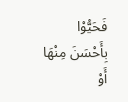فَحَيُّوْا بِأَحْسَنَ مِنْهَا أَوْ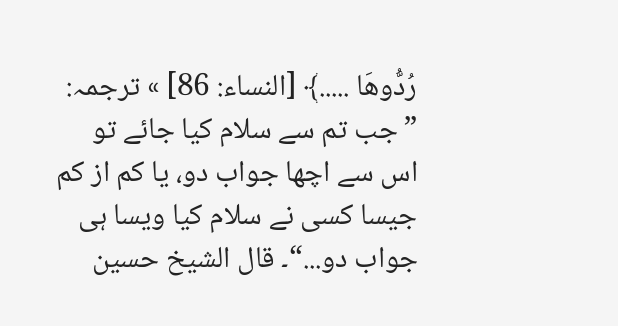رُدُّوهَا .....﴾ [النساء: 86] » ترجمہ: ”جب تم سے سلام کیا جائے تو اس سے اچھا جواب دو، یا کم از کم جیسا کسی نے سلام کیا ویسا ہی جواب دو...“۔ قال الشيخ حسين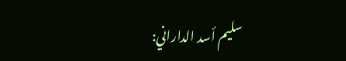سليم أسد الداراني: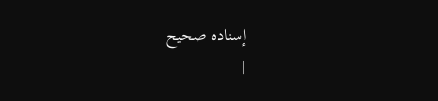إسناده صحيح
|